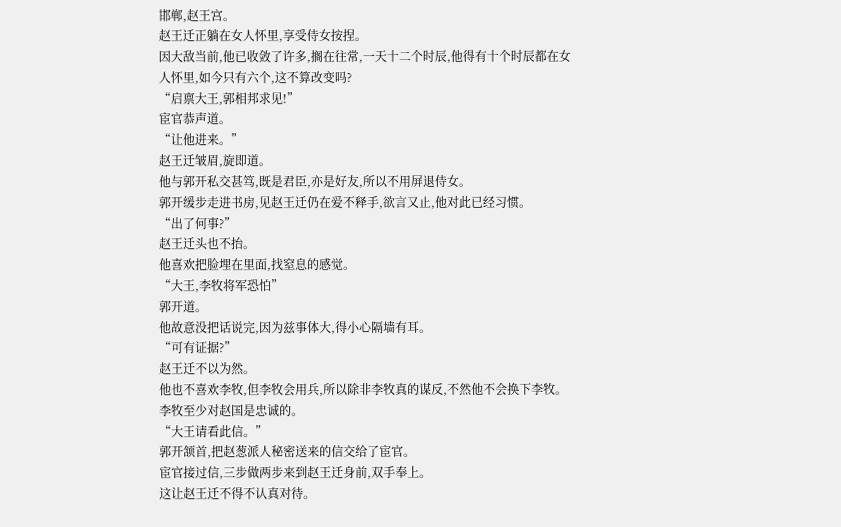邯郸,赵王宫。
赵王迁正躺在女人怀里,享受侍女按捏。
因大敌当前,他已收敛了许多,搁在往常,一天十二个时辰,他得有十个时辰都在女人怀里,如今只有六个,这不算改变吗?
“启禀大王,郭相邦求见!”
宦官恭声道。
“让他进来。”
赵王迁皱眉,旋即道。
他与郭开私交甚笃,既是君臣,亦是好友,所以不用屏退侍女。
郭开缓步走进书房,见赵王迁仍在爱不释手,欲言又止,他对此已经习惯。
“出了何事?”
赵王迁头也不抬。
他喜欢把脸埋在里面,找窒息的感觉。
“大王,李牧将军恐怕”
郭开道。
他故意没把话说完,因为兹事体大,得小心隔墙有耳。
“可有证据?”
赵王迁不以为然。
他也不喜欢李牧,但李牧会用兵,所以除非李牧真的谋反,不然他不会换下李牧。
李牧至少对赵国是忠诚的。
“大王请看此信。”
郭开颔首,把赵葱派人秘密送来的信交给了宦官。
宦官接过信,三步做两步来到赵王迁身前,双手奉上。
这让赵王迁不得不认真对待。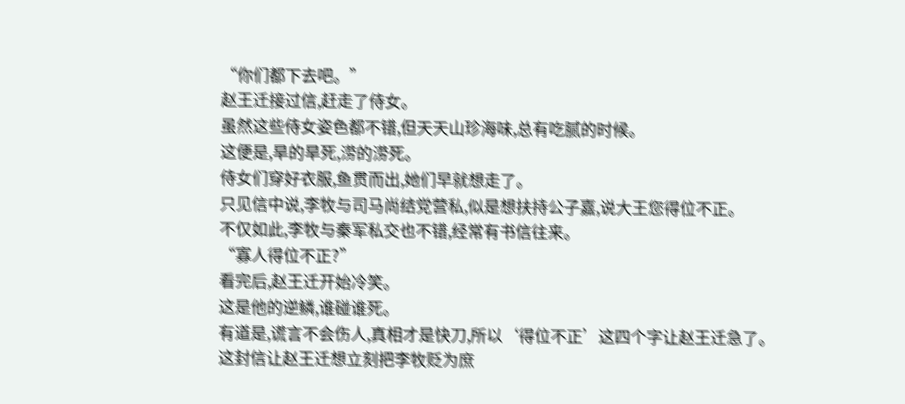“你们都下去吧。”
赵王迁接过信,赶走了侍女。
虽然这些侍女姿色都不错,但天天山珍海味,总有吃腻的时候。
这便是,旱的旱死,涝的涝死。
侍女们穿好衣服,鱼贯而出,她们早就想走了。
只见信中说,李牧与司马尚结党营私,似是想扶持公子嘉,说大王您得位不正。
不仅如此,李牧与秦军私交也不错,经常有书信往来。
“寡人得位不正?”
看完后,赵王迁开始冷笑。
这是他的逆鳞,谁碰谁死。
有道是,谎言不会伤人,真相才是快刀,所以‘得位不正’这四个字让赵王迁急了。
这封信让赵王迁想立刻把李牧贬为庶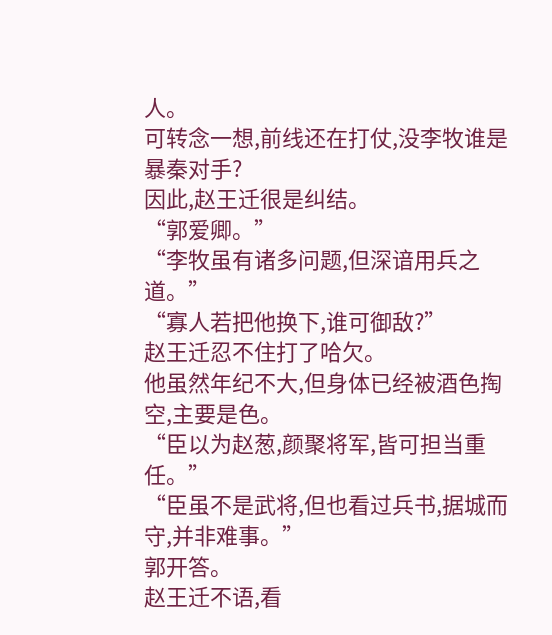人。
可转念一想,前线还在打仗,没李牧谁是暴秦对手?
因此,赵王迁很是纠结。
“郭爱卿。”
“李牧虽有诸多问题,但深谙用兵之道。”
“寡人若把他换下,谁可御敌?”
赵王迁忍不住打了哈欠。
他虽然年纪不大,但身体已经被酒色掏空,主要是色。
“臣以为赵葱,颜聚将军,皆可担当重任。”
“臣虽不是武将,但也看过兵书,据城而守,并非难事。”
郭开答。
赵王迁不语,看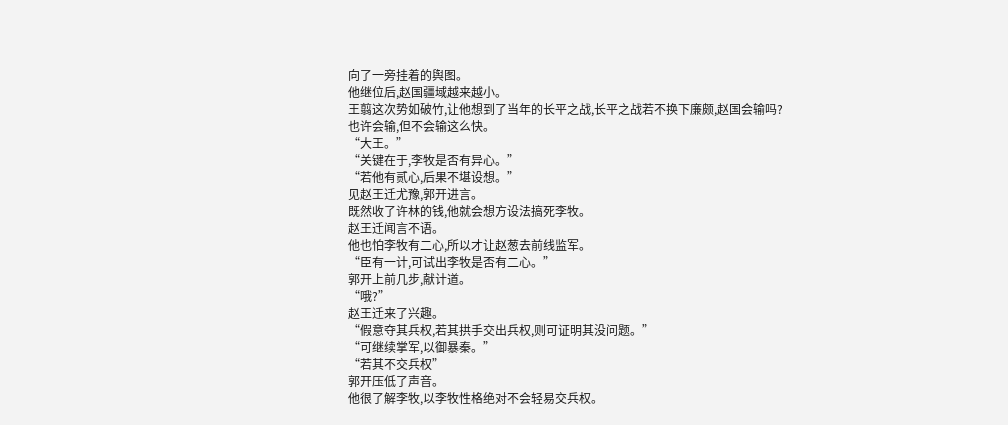向了一旁挂着的舆图。
他继位后,赵国疆域越来越小。
王翦这次势如破竹,让他想到了当年的长平之战,长平之战若不换下廉颇,赵国会输吗?
也许会输,但不会输这么快。
“大王。”
“关键在于,李牧是否有异心。”
“若他有贰心,后果不堪设想。”
见赵王迁尤豫,郭开进言。
既然收了许林的钱,他就会想方设法搞死李牧。
赵王迁闻言不语。
他也怕李牧有二心,所以才让赵葱去前线监军。
“臣有一计,可试出李牧是否有二心。”
郭开上前几步,献计道。
“哦?”
赵王迁来了兴趣。
“假意夺其兵权,若其拱手交出兵权,则可证明其没问题。”
“可继续掌军,以御暴秦。”
“若其不交兵权”
郭开压低了声音。
他很了解李牧,以李牧性格绝对不会轻易交兵权。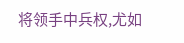将领手中兵权,尤如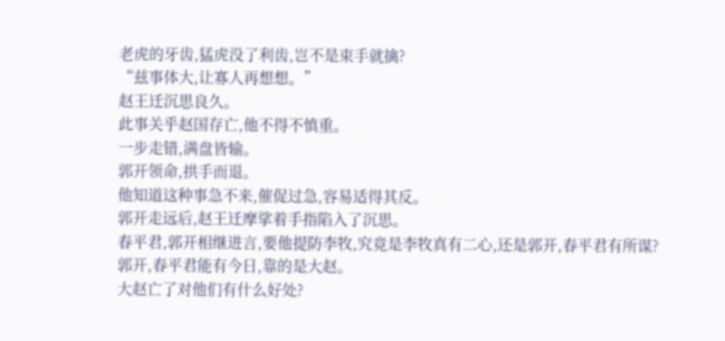老虎的牙齿,猛虎没了利齿,岂不是束手就擒?
“兹事体大,让寡人再想想。”
赵王迁沉思良久。
此事关乎赵国存亡,他不得不慎重。
一步走错,满盘皆输。
郭开领命,拱手而退。
他知道这种事急不来,催促过急,容易适得其反。
郭开走远后,赵王迁摩挲着手指陷入了沉思。
春平君,郭开相继进言,要他提防李牧,究竟是李牧真有二心,还是郭开,春平君有所谋?
郭开,春平君能有今日,靠的是大赵。
大赵亡了对他们有什么好处?